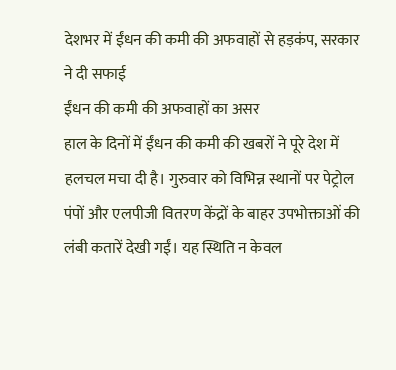देशभर में ईंधन की कमी की अफवाहों से हड़कंप, सरकार ने दी सफाई
ईंधन की कमी की अफवाहों का असर
हाल के दिनों में ईंधन की कमी की खबरों ने पूरे देश में हलचल मचा दी है। गुरुवार को विभिन्न स्थानों पर पेट्रोल पंपों और एलपीजी वितरण केंद्रों के बाहर उपभोक्ताओं की लंबी कतारें देखी गईं। यह स्थिति न केवल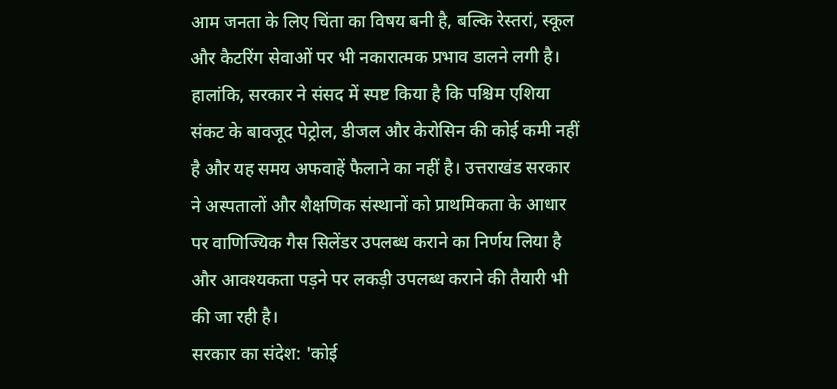आम जनता के लिए चिंता का विषय बनी है, बल्कि रेस्तरां, स्कूल और कैटरिंग सेवाओं पर भी नकारात्मक प्रभाव डालने लगी है। हालांकि, सरकार ने संसद में स्पष्ट किया है कि पश्चिम एशिया संकट के बावजूद पेट्रोल, डीजल और केरोसिन की कोई कमी नहीं है और यह समय अफवाहें फैलाने का नहीं है। उत्तराखंड सरकार ने अस्पतालों और शैक्षणिक संस्थानों को प्राथमिकता के आधार पर वाणिज्यिक गैस सिलेंडर उपलब्ध कराने का निर्णय लिया है और आवश्यकता पड़ने पर लकड़ी उपलब्ध कराने की तैयारी भी की जा रही है।
सरकार का संदेश: 'कोई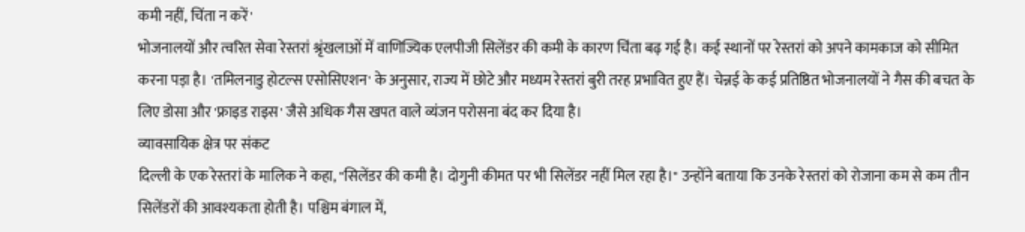कमी नहीं, चिंता न करें'
भोजनालयों और त्वरित सेवा रेस्तरां श्रृंखलाओं में वाणिज्यिक एलपीजी सिलेंडर की कमी के कारण चिंता बढ़ गई है। कई स्थानों पर रेस्तरां को अपने कामकाज को सीमित करना पड़ा है। 'तमिलनाडु होटल्स एसोसिएशन' के अनुसार, राज्य में छोटे और मध्यम रेस्तरां बुरी तरह प्रभावित हुए हैं। चेन्नई के कई प्रतिष्ठित भोजनालयों ने गैस की बचत के लिए डोसा और 'फ्राइड राइस' जैसे अधिक गैस खपत वाले व्यंजन परोसना बंद कर दिया है।
व्यावसायिक क्षेत्र पर संकट
दिल्ली के एक रेस्तरां के मालिक ने कहा, "सिलेंडर की कमी है। दोगुनी कीमत पर भी सिलेंडर नहीं मिल रहा है।" उन्होंने बताया कि उनके रेस्तरां को रोजाना कम से कम तीन सिलेंडरों की आवश्यकता होती है। पश्चिम बंगाल में,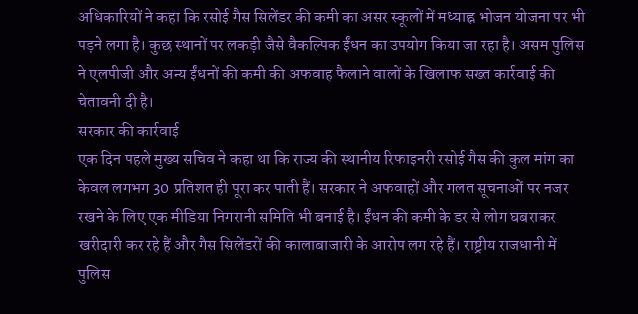अधिकारियों ने कहा कि रसोई गैस सिलेंडर की कमी का असर स्कूलों में मध्याह्न भोजन योजना पर भी पड़ने लगा है। कुछ स्थानों पर लकड़ी जैसे वैकल्पिक ईंधन का उपयोग किया जा रहा है। असम पुलिस ने एलपीजी और अन्य ईंधनों की कमी की अफवाह फैलाने वालों के खिलाफ सख्त कार्रवाई की चेतावनी दी है।
सरकार की कार्रवाई
एक दिन पहले मुख्य सचिव ने कहा था कि राज्य की स्थानीय रिफाइनरी रसोई गैस की कुल मांग का केवल लगभग 30 प्रतिशत ही पूरा कर पाती हैं। सरकार ने अफवाहों और गलत सूचनाओं पर नजर रखने के लिए एक मीडिया निगरानी समिति भी बनाई है। ईंधन की कमी के डर से लोग घबराकर खरीदारी कर रहे हैं और गैस सिलेंडरों की कालाबाजारी के आरोप लग रहे हैं। राष्ट्रीय राजधानी में पुलिस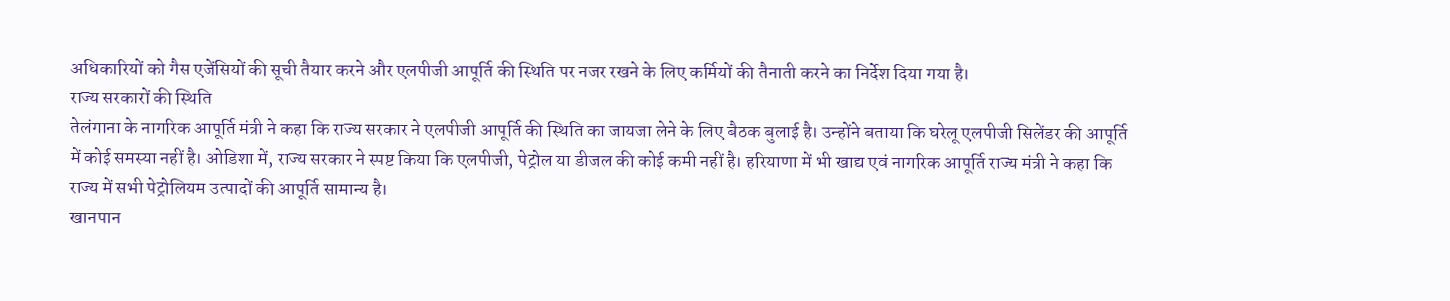अधिकारियों को गैस एजेंसियों की सूची तैयार करने और एलपीजी आपूर्ति की स्थिति पर नजर रखने के लिए कर्मियों की तैनाती करने का निर्देश दिया गया है।
राज्य सरकारों की स्थिति
तेलंगाना के नागरिक आपूर्ति मंत्री ने कहा कि राज्य सरकार ने एलपीजी आपूर्ति की स्थिति का जायजा लेने के लिए बैठक बुलाई है। उन्होंने बताया कि घरेलू एलपीजी सिलेंडर की आपूर्ति में कोई समस्या नहीं है। ओडिशा में, राज्य सरकार ने स्पष्ट किया कि एलपीजी, पेट्रोल या डीजल की कोई कमी नहीं है। हरियाणा में भी खाद्य एवं नागरिक आपूर्ति राज्य मंत्री ने कहा कि राज्य में सभी पेट्रोलियम उत्पादों की आपूर्ति सामान्य है।
खानपान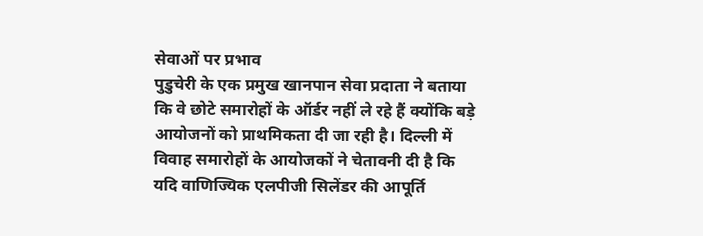सेवाओं पर प्रभाव
पुडुचेरी के एक प्रमुख खानपान सेवा प्रदाता ने बताया कि वे छोटे समारोहों के ऑर्डर नहीं ले रहे हैं क्योंकि बड़े आयोजनों को प्राथमिकता दी जा रही है। दिल्ली में विवाह समारोहों के आयोजकों ने चेतावनी दी है कि यदि वाणिज्यिक एलपीजी सिलेंडर की आपूर्ति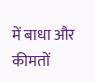में बाधा और कीमतों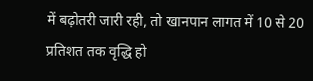में बढ़ोतरी जारी रही, तो खानपान लागत में 10 से 20 प्रतिशत तक वृद्धि हो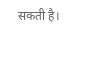सकती है।